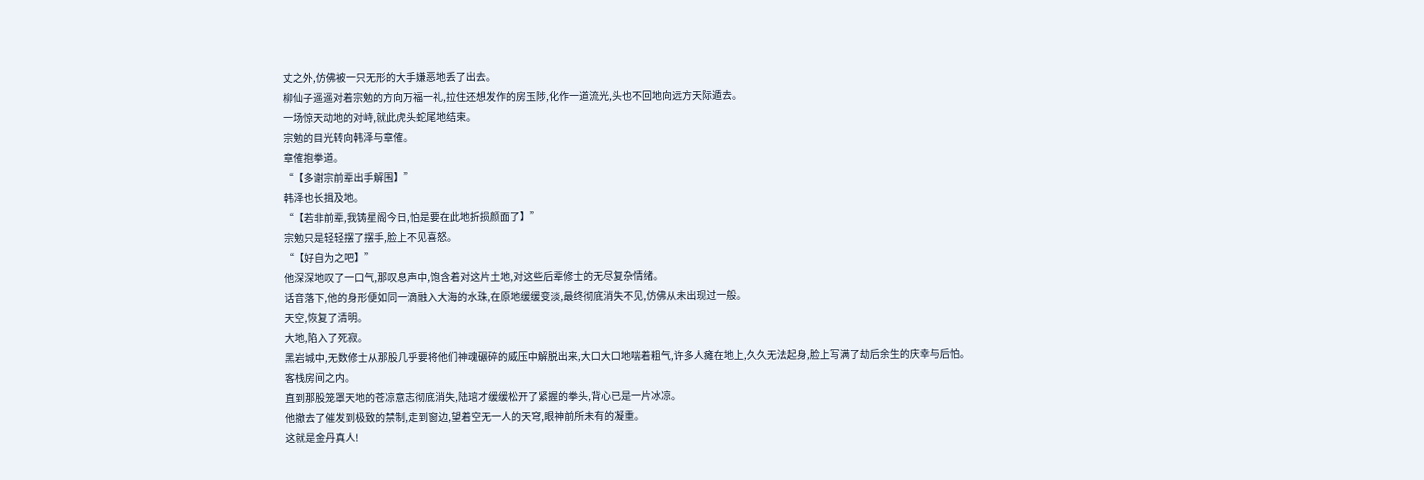丈之外,仿佛被一只无形的大手嫌恶地丢了出去。
柳仙子遥遥对着宗勉的方向万福一礼,拉住还想发作的房玉陟,化作一道流光,头也不回地向远方天际遁去。
一场惊天动地的对峙,就此虎头蛇尾地结束。
宗勉的目光转向韩泽与章傕。
章傕抱拳道。
“【多谢宗前辈出手解围】”
韩泽也长揖及地。
“【若非前辈,我铸星阁今日,怕是要在此地折损颜面了】”
宗勉只是轻轻摆了摆手,脸上不见喜怒。
“【好自为之吧】”
他深深地叹了一口气,那叹息声中,饱含着对这片土地,对这些后辈修士的无尽复杂情绪。
话音落下,他的身形便如同一滴融入大海的水珠,在原地缓缓变淡,最终彻底消失不见,仿佛从未出现过一般。
天空,恢复了清明。
大地,陷入了死寂。
黑岩城中,无数修士从那股几乎要将他们神魂碾碎的威压中解脱出来,大口大口地喘着粗气,许多人瘫在地上,久久无法起身,脸上写满了劫后余生的庆幸与后怕。
客栈房间之内。
直到那股笼罩天地的苍凉意志彻底消失,陆琯才缓缓松开了紧握的拳头,背心已是一片冰凉。
他撤去了催发到极致的禁制,走到窗边,望着空无一人的天穹,眼神前所未有的凝重。
这就是金丹真人!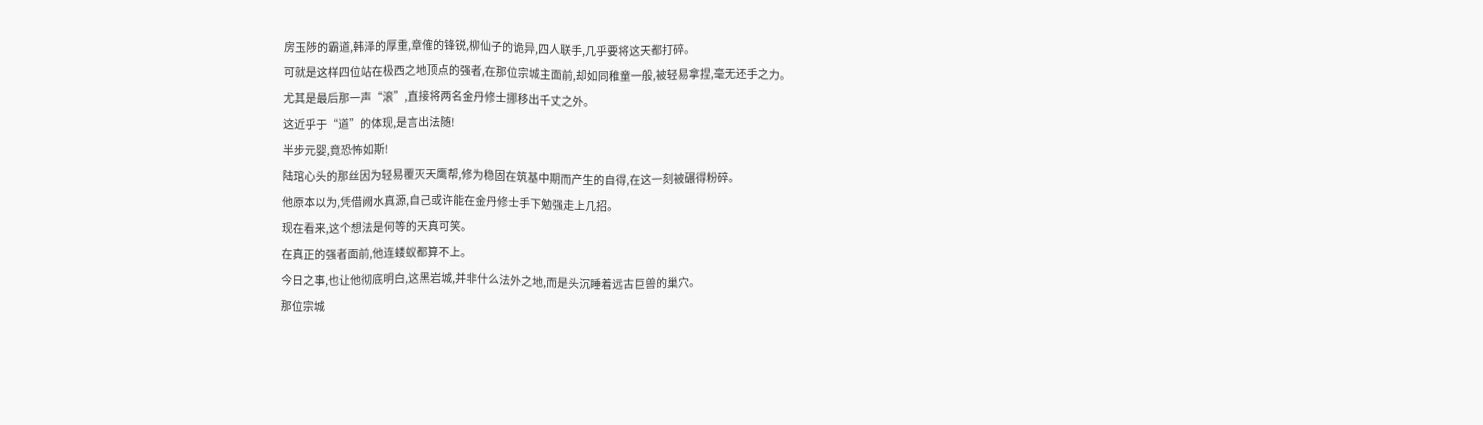房玉陟的霸道,韩泽的厚重,章傕的锋锐,柳仙子的诡异,四人联手,几乎要将这天都打碎。
可就是这样四位站在极西之地顶点的强者,在那位宗城主面前,却如同稚童一般,被轻易拿捏,毫无还手之力。
尤其是最后那一声“滚”,直接将两名金丹修士挪移出千丈之外。
这近乎于“道”的体现,是言出法随!
半步元婴,竟恐怖如斯!
陆琯心头的那丝因为轻易覆灭天鹰帮,修为稳固在筑基中期而产生的自得,在这一刻被碾得粉碎。
他原本以为,凭借阙水真源,自己或许能在金丹修士手下勉强走上几招。
现在看来,这个想法是何等的天真可笑。
在真正的强者面前,他连蝼蚁都算不上。
今日之事,也让他彻底明白,这黑岩城,并非什么法外之地,而是头沉睡着远古巨兽的巢穴。
那位宗城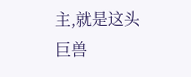主,就是这头巨兽